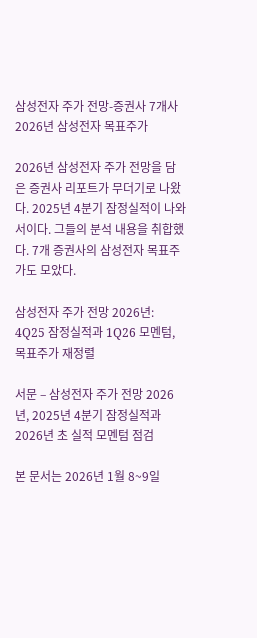삼성전자 주가 전망-증권사 7개사 2026년 삼성전자 목표주가

2026년 삼성전자 주가 전망을 담은 증권사 리포트가 무더기로 나왔다. 2025년 4분기 잠정실적이 나와서이다. 그들의 분석 내용을 취합했다. 7개 증권사의 삼성전자 목표주가도 모았다.

삼성전자 주가 전망 2026년: 4Q25 잠정실적과 1Q26 모멘텀, 목표주가 재정렬

서문 – 삼성전자 주가 전망 2026년, 2025년 4분기 잠정실적과 2026년 초 실적 모멘텀 점검

본 문서는 2026년 1월 8~9일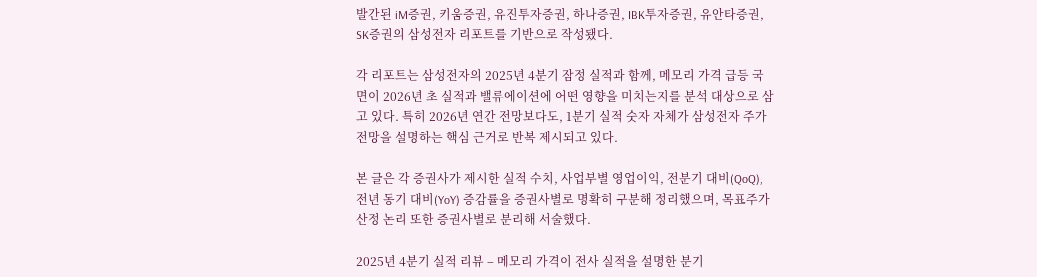발간된 iM증권, 키움증권, 유진투자증권, 하나증권, IBK투자증권, 유안타증권, SK증권의 삼성전자 리포트를 기반으로 작성됐다.

각 리포트는 삼성전자의 2025년 4분기 잠정 실적과 함께, 메모리 가격 급등 국면이 2026년 초 실적과 밸류에이션에 어떤 영향을 미치는지를 분석 대상으로 삼고 있다. 특히 2026년 연간 전망보다도, 1분기 실적 숫자 자체가 삼성전자 주가 전망을 설명하는 핵심 근거로 반복 제시되고 있다.

본 글은 각 증권사가 제시한 실적 수치, 사업부별 영업이익, 전분기 대비(QoQ), 전년 동기 대비(YoY) 증감률을 증권사별로 명확히 구분해 정리했으며, 목표주가 산정 논리 또한 증권사별로 분리해 서술했다.

2025년 4분기 실적 리뷰 – 메모리 가격이 전사 실적을 설명한 분기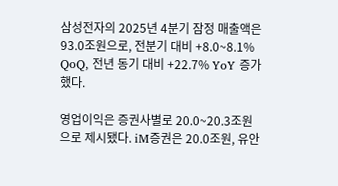삼성전자의 2025년 4분기 잠정 매출액은 93.0조원으로, 전분기 대비 +8.0~8.1% QoQ, 전년 동기 대비 +22.7% YoY 증가했다.

영업이익은 증권사별로 20.0~20.3조원으로 제시됐다. iM증권은 20.0조원, 유안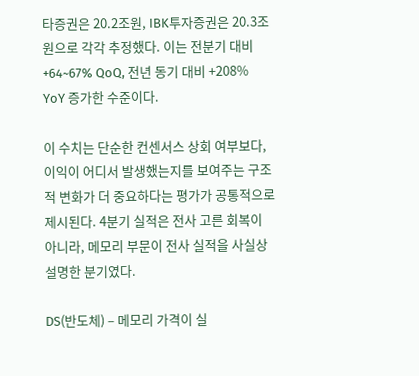타증권은 20.2조원, IBK투자증권은 20.3조원으로 각각 추정했다. 이는 전분기 대비 +64~67% QoQ, 전년 동기 대비 +208% YoY 증가한 수준이다.

이 수치는 단순한 컨센서스 상회 여부보다, 이익이 어디서 발생했는지를 보여주는 구조적 변화가 더 중요하다는 평가가 공통적으로 제시된다. 4분기 실적은 전사 고른 회복이 아니라, 메모리 부문이 전사 실적을 사실상 설명한 분기였다.

DS(반도체) – 메모리 가격이 실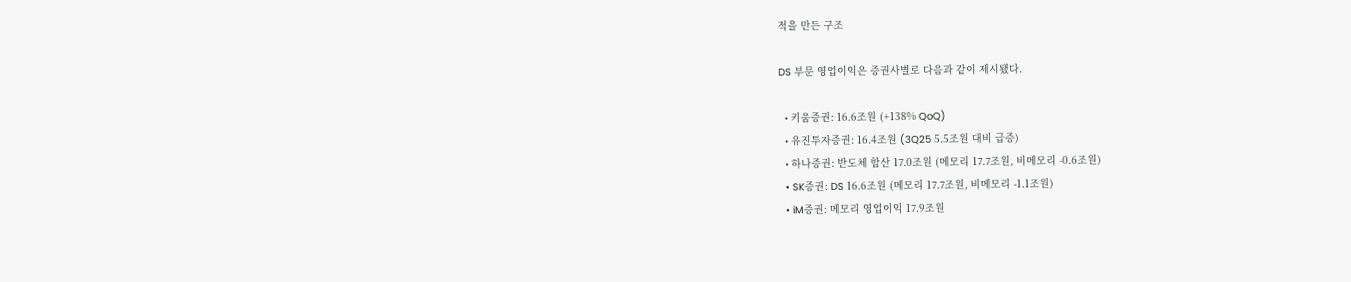적을 만든 구조

DS 부문 영업이익은 증권사별로 다음과 같이 제시됐다.

  • 키움증권: 16.6조원 (+138% QoQ)
  • 유진투자증권: 16.4조원 (3Q25 5.5조원 대비 급증)
  • 하나증권: 반도체 합산 17.0조원 (메모리 17.7조원, 비메모리 -0.6조원)
  • SK증권: DS 16.6조원 (메모리 17.7조원, 비메모리 -1.1조원)
  • iM증권: 메모리 영업이익 17.9조원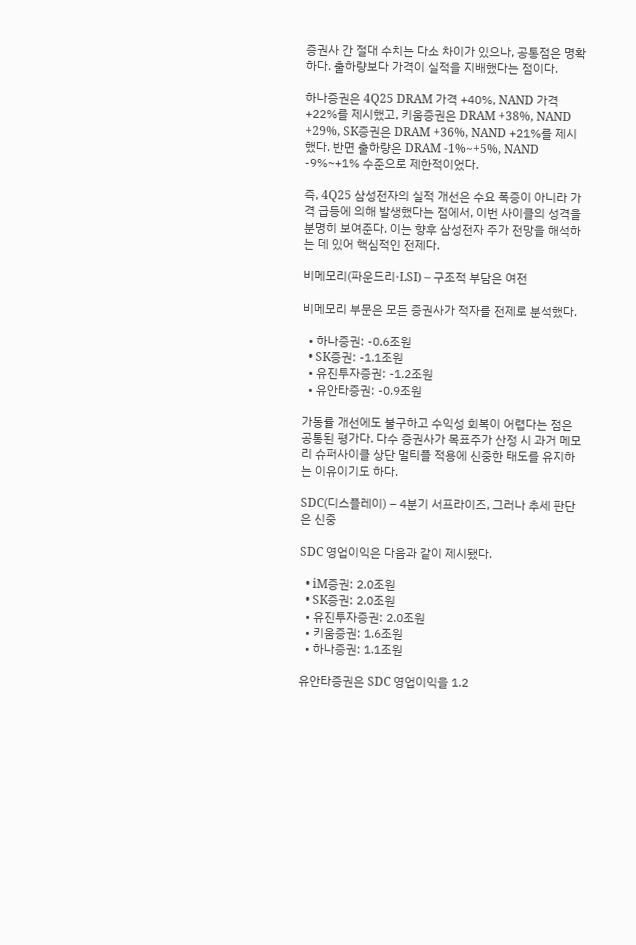증권사 간 절대 수치는 다소 차이가 있으나, 공통점은 명확하다. 출하량보다 가격이 실적을 지배했다는 점이다.

하나증권은 4Q25 DRAM 가격 +40%, NAND 가격 +22%를 제시했고, 키움증권은 DRAM +38%, NAND +29%, SK증권은 DRAM +36%, NAND +21%를 제시했다. 반면 출하량은 DRAM -1%~+5%, NAND -9%~+1% 수준으로 제한적이었다.

즉, 4Q25 삼성전자의 실적 개선은 수요 폭증이 아니라 가격 급등에 의해 발생했다는 점에서, 이번 사이클의 성격을 분명히 보여준다. 이는 향후 삼성전자 주가 전망을 해석하는 데 있어 핵심적인 전제다.

비메모리(파운드리·LSI) – 구조적 부담은 여전

비메모리 부문은 모든 증권사가 적자를 전제로 분석했다.

  • 하나증권: -0.6조원
  • SK증권: -1.1조원
  • 유진투자증권: -1.2조원
  • 유안타증권: -0.9조원

가동률 개선에도 불구하고 수익성 회복이 어렵다는 점은 공통된 평가다. 다수 증권사가 목표주가 산정 시 과거 메모리 슈퍼사이클 상단 멀티플 적용에 신중한 태도를 유지하는 이유이기도 하다.

SDC(디스플레이) – 4분기 서프라이즈, 그러나 추세 판단은 신중

SDC 영업이익은 다음과 같이 제시됐다.

  • iM증권: 2.0조원
  • SK증권: 2.0조원
  • 유진투자증권: 2.0조원
  • 키움증권: 1.6조원
  • 하나증권: 1.1조원

유안타증권은 SDC 영업이익을 1.2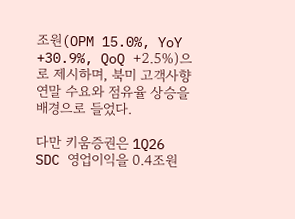조원(OPM 15.0%, YoY +30.9%, QoQ +2.5%)으로 제시하며, 북미 고객사향 연말 수요와 점유율 상승을 배경으로 들었다.

다만 키움증권은 1Q26 SDC 영업이익을 0.4조원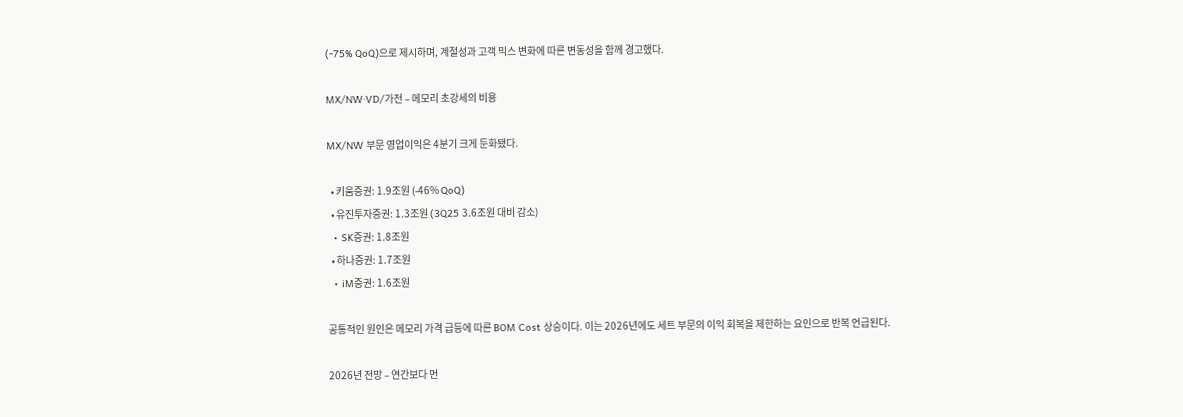(-75% QoQ)으로 제시하며, 계절성과 고객 믹스 변화에 따른 변동성을 함께 경고했다.

MX/NW·VD/가전 – 메모리 초강세의 비용

MX/NW 부문 영업이익은 4분기 크게 둔화됐다.

  • 키움증권: 1.9조원 (-46% QoQ)
  • 유진투자증권: 1.3조원 (3Q25 3.6조원 대비 감소)
  • SK증권: 1.8조원
  • 하나증권: 1.7조원
  • iM증권: 1.6조원

공통적인 원인은 메모리 가격 급등에 따른 BOM Cost 상승이다. 이는 2026년에도 세트 부문의 이익 회복을 제한하는 요인으로 반복 언급된다.

2026년 전망 – 연간보다 먼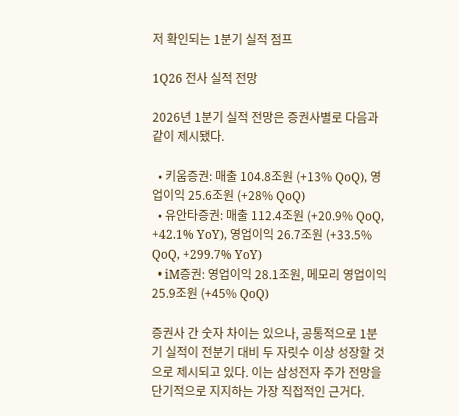저 확인되는 1분기 실적 점프

1Q26 전사 실적 전망

2026년 1분기 실적 전망은 증권사별로 다음과 같이 제시됐다.

  • 키움증권: 매출 104.8조원 (+13% QoQ), 영업이익 25.6조원 (+28% QoQ)
  • 유안타증권: 매출 112.4조원 (+20.9% QoQ, +42.1% YoY), 영업이익 26.7조원 (+33.5% QoQ, +299.7% YoY)
  • iM증권: 영업이익 28.1조원, 메모리 영업이익 25.9조원 (+45% QoQ)

증권사 간 숫자 차이는 있으나, 공통적으로 1분기 실적이 전분기 대비 두 자릿수 이상 성장할 것으로 제시되고 있다. 이는 삼성전자 주가 전망을 단기적으로 지지하는 가장 직접적인 근거다.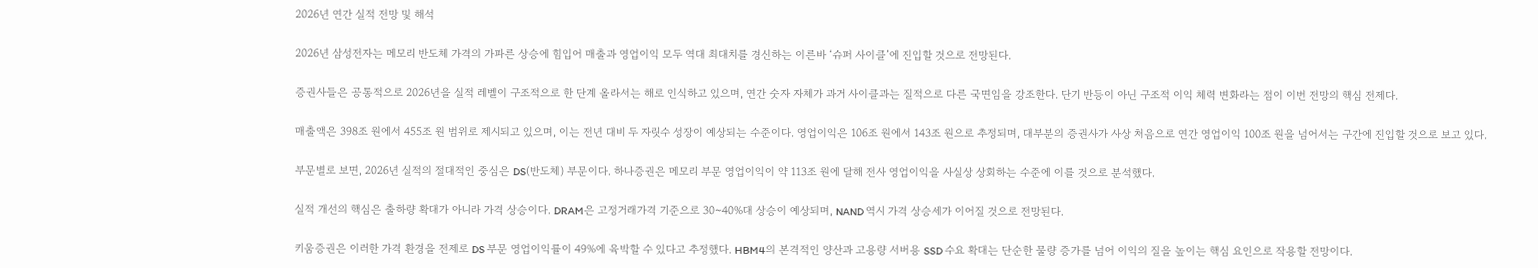2026년 연간 실적 전망 및 해석

2026년 삼성전자는 메모리 반도체 가격의 가파른 상승에 힘입어 매출과 영업이익 모두 역대 최대치를 경신하는 이른바 ‘슈퍼 사이클’에 진입할 것으로 전망된다.

증권사들은 공통적으로 2026년을 실적 레벨이 구조적으로 한 단계 올라서는 해로 인식하고 있으며, 연간 숫자 자체가 과거 사이클과는 질적으로 다른 국면임을 강조한다. 단기 반등이 아닌 구조적 이익 체력 변화라는 점이 이번 전망의 핵심 전제다.

매출액은 398조 원에서 455조 원 범위로 제시되고 있으며, 이는 전년 대비 두 자릿수 성장이 예상되는 수준이다. 영업이익은 106조 원에서 143조 원으로 추정되며, 대부분의 증권사가 사상 처음으로 연간 영업이익 100조 원을 넘어서는 구간에 진입할 것으로 보고 있다.

부문별로 보면, 2026년 실적의 절대적인 중심은 DS(반도체) 부문이다. 하나증권은 메모리 부문 영업이익이 약 113조 원에 달해 전사 영업이익을 사실상 상회하는 수준에 이를 것으로 분석했다.

실적 개선의 핵심은 출하량 확대가 아니라 가격 상승이다. DRAM은 고정거래가격 기준으로 30~40%대 상승이 예상되며, NAND 역시 가격 상승세가 이어질 것으로 전망된다.

키움증권은 이러한 가격 환경을 전제로 DS 부문 영업이익률이 49%에 육박할 수 있다고 추정했다. HBM4의 본격적인 양산과 고용량 서버용 SSD 수요 확대는 단순한 물량 증가를 넘어 이익의 질을 높이는 핵심 요인으로 작용할 전망이다.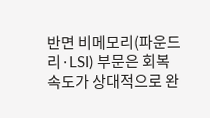반면 비메모리(파운드리·LSI) 부문은 회복 속도가 상대적으로 완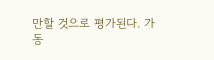만할 것으로 평가된다. 가동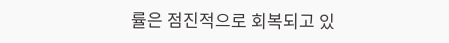률은 점진적으로 회복되고 있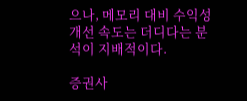으나, 메모리 대비 수익성 개선 속도는 더디다는 분석이 지배적이다.

증권사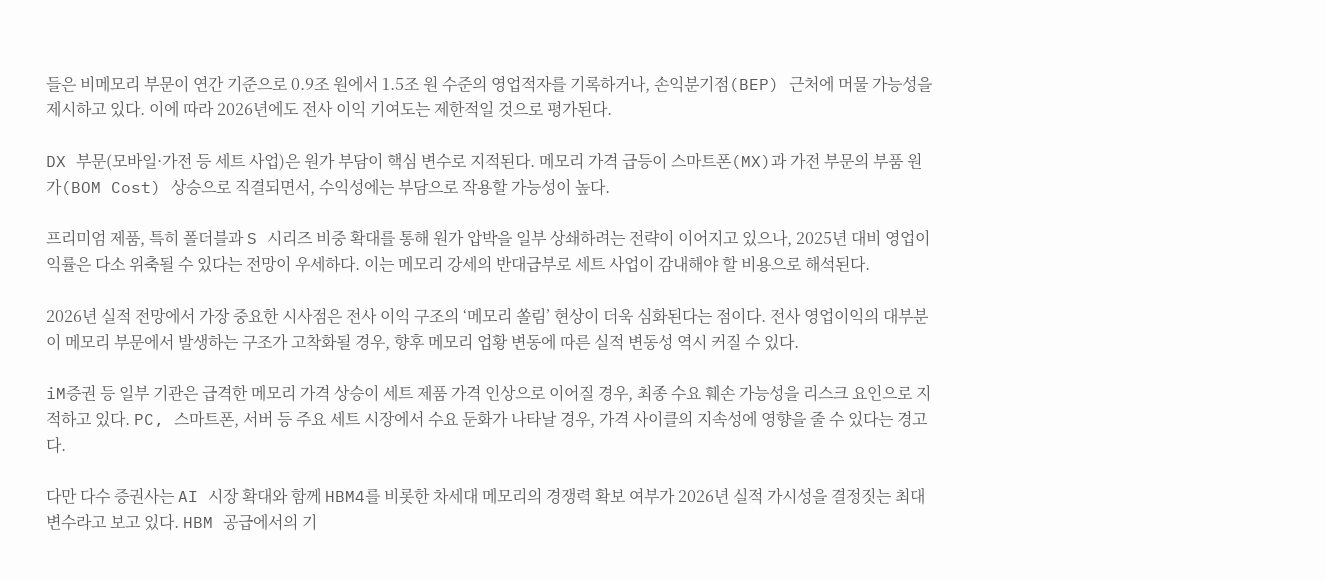들은 비메모리 부문이 연간 기준으로 0.9조 원에서 1.5조 원 수준의 영업적자를 기록하거나, 손익분기점(BEP) 근처에 머물 가능성을 제시하고 있다. 이에 따라 2026년에도 전사 이익 기여도는 제한적일 것으로 평가된다.

DX 부문(모바일·가전 등 세트 사업)은 원가 부담이 핵심 변수로 지적된다. 메모리 가격 급등이 스마트폰(MX)과 가전 부문의 부품 원가(BOM Cost) 상승으로 직결되면서, 수익성에는 부담으로 작용할 가능성이 높다.

프리미엄 제품, 특히 폴더블과 S 시리즈 비중 확대를 통해 원가 압박을 일부 상쇄하려는 전략이 이어지고 있으나, 2025년 대비 영업이익률은 다소 위축될 수 있다는 전망이 우세하다. 이는 메모리 강세의 반대급부로 세트 사업이 감내해야 할 비용으로 해석된다.

2026년 실적 전망에서 가장 중요한 시사점은 전사 이익 구조의 ‘메모리 쏠림’ 현상이 더욱 심화된다는 점이다. 전사 영업이익의 대부분이 메모리 부문에서 발생하는 구조가 고착화될 경우, 향후 메모리 업황 변동에 따른 실적 변동성 역시 커질 수 있다.

iM증권 등 일부 기관은 급격한 메모리 가격 상승이 세트 제품 가격 인상으로 이어질 경우, 최종 수요 훼손 가능성을 리스크 요인으로 지적하고 있다. PC, 스마트폰, 서버 등 주요 세트 시장에서 수요 둔화가 나타날 경우, 가격 사이클의 지속성에 영향을 줄 수 있다는 경고다.

다만 다수 증권사는 AI 시장 확대와 함께 HBM4를 비롯한 차세대 메모리의 경쟁력 확보 여부가 2026년 실적 가시성을 결정짓는 최대 변수라고 보고 있다. HBM 공급에서의 기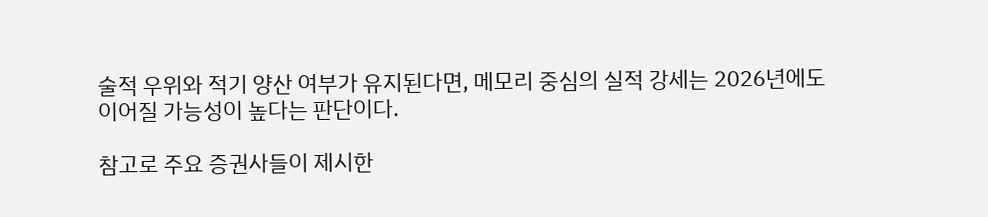술적 우위와 적기 양산 여부가 유지된다면, 메모리 중심의 실적 강세는 2026년에도 이어질 가능성이 높다는 판단이다.

참고로 주요 증권사들이 제시한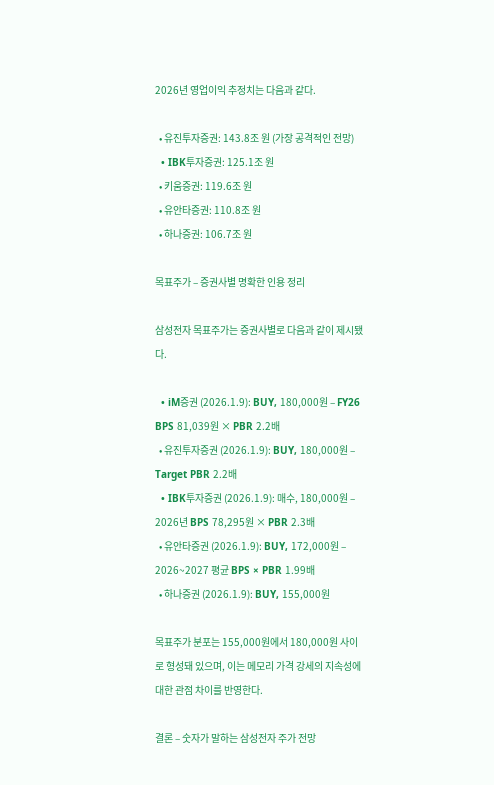2026년 영업이익 추정치는 다음과 같다.

  • 유진투자증권: 143.8조 원 (가장 공격적인 전망)
  • IBK투자증권: 125.1조 원
  • 키움증권: 119.6조 원
  • 유안타증권: 110.8조 원
  • 하나증권: 106.7조 원

목표주가 – 증권사별 명확한 인용 정리

삼성전자 목표주가는 증권사별로 다음과 같이 제시됐다.

  • iM증권 (2026.1.9): BUY, 180,000원 – FY26 BPS 81,039원 × PBR 2.2배
  • 유진투자증권 (2026.1.9): BUY, 180,000원 – Target PBR 2.2배
  • IBK투자증권 (2026.1.9): 매수, 180,000원 – 2026년 BPS 78,295원 × PBR 2.3배
  • 유안타증권 (2026.1.9): BUY, 172,000원 – 2026~2027 평균 BPS × PBR 1.99배
  • 하나증권 (2026.1.9): BUY, 155,000원

목표주가 분포는 155,000원에서 180,000원 사이로 형성돼 있으며, 이는 메모리 가격 강세의 지속성에 대한 관점 차이를 반영한다.

결론 – 숫자가 말하는 삼성전자 주가 전망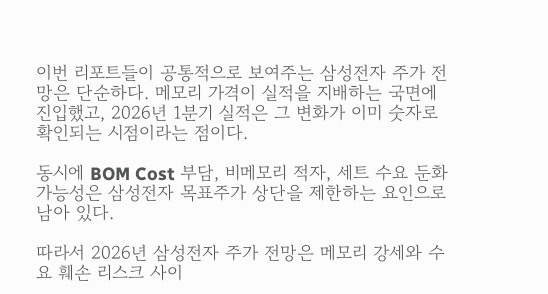이번 리포트들이 공통적으로 보여주는 삼성전자 주가 전망은 단순하다. 메모리 가격이 실적을 지배하는 국면에 진입했고, 2026년 1분기 실적은 그 변화가 이미 숫자로 확인되는 시점이라는 점이다.

동시에 BOM Cost 부담, 비메모리 적자, 세트 수요 둔화 가능성은 삼성전자 목표주가 상단을 제한하는 요인으로 남아 있다.

따라서 2026년 삼성전자 주가 전망은 메모리 강세와 수요 훼손 리스크 사이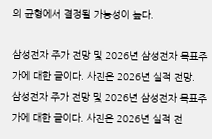의 균형에서 결정될 가능성이 높다.

삼성전자 주가 전망 및 2026년 삼성전자 목표주가에 대한 글이다. 사진은 2026년 실적 전망.
삼성전자 주가 전망 및 2026년 삼성전자 목표주가에 대한 글이다. 사진은 2026년 실적 전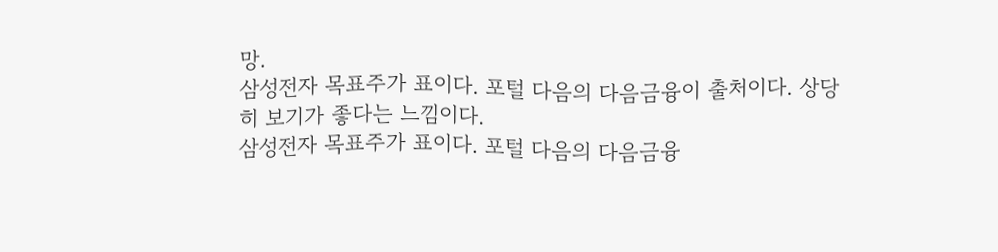망.
삼성전자 목표주가 표이다. 포털 다음의 다음금융이 출처이다. 상당히 보기가 좋다는 느낌이다.
삼성전자 목표주가 표이다. 포털 다음의 다음금융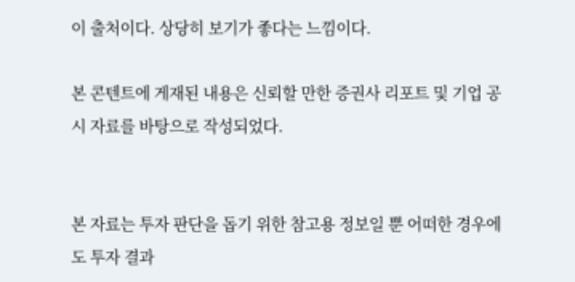이 출처이다. 상당히 보기가 좋다는 느낌이다.

본 콘텐트에 게재된 내용은 신뢰할 만한 증권사 리포트 및 기업 공시 자료를 바탕으로 작성되었다.


본 자료는 투자 판단을 돕기 위한 참고용 정보일 뿐 어떠한 경우에도 투자 결과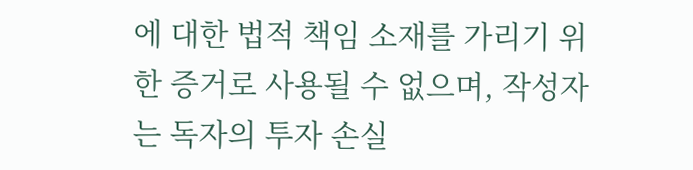에 대한 법적 책임 소재를 가리기 위한 증거로 사용될 수 없으며, 작성자는 독자의 투자 손실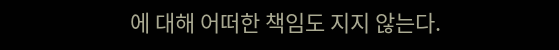에 대해 어떠한 책임도 지지 않는다.